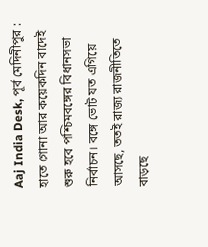Aaj India Desk, পূর্ব মেদিনীপুর : হাতে গোনা আর কয়েকদিন বাদেই শুরু হবে পশ্চিমবঙ্গের বিধানসভা নির্বাচন। বঙ্গে ভোট যত এগিয়ে আসছে, ততই রাজ্য রাজনীতিতে বাড়ছে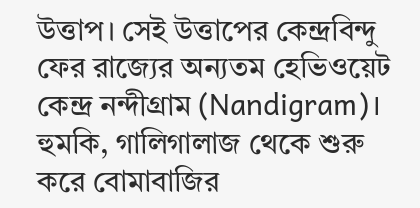উত্তাপ। সেই উত্তাপের কেন্দ্রবিন্দু ফের রাজ্যের অন্যতম হেভিওয়েট কেন্দ্র নন্দীগ্রাম (Nandigram)। হুমকি, গালিগালাজ থেকে শুরু করে বোমাবাজির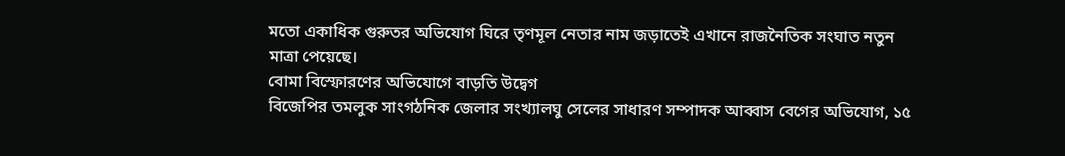মতো একাধিক গুরুতর অভিযোগ ঘিরে তৃণমূল নেতার নাম জড়াতেই এখানে রাজনৈতিক সংঘাত নতুন মাত্রা পেয়েছে।
বোমা বিস্ফোরণের অভিযোগে বাড়তি উদ্বেগ
বিজেপির তমলুক সাংগঠনিক জেলার সংখ্যালঘু সেলের সাধারণ সম্পাদক আব্বাস বেগের অভিযোগ, ১৫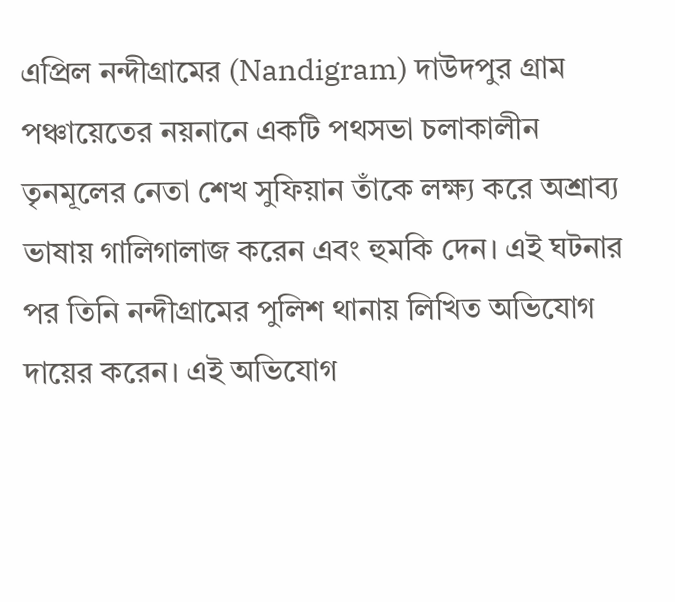এপ্রিল নন্দীগ্রামের (Nandigram) দাউদপুর গ্রাম পঞ্চায়েতের নয়নানে একটি পথসভা চলাকালীন তৃনমূলের নেতা শেখ সুফিয়ান তাঁকে লক্ষ্য করে অশ্রাব্য ভাষায় গালিগালাজ করেন এবং হুমকি দেন। এই ঘটনার পর তিনি নন্দীগ্রামের পুলিশ থানায় লিখিত অভিযোগ দায়ের করেন। এই অভিযোগ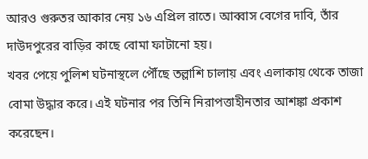আরও গুরুতর আকার নেয় ১৬ এপ্রিল রাতে। আব্বাস বেগের দাবি, তাঁর দাউদপুরের বাড়ির কাছে বোমা ফাটানো হয়।
খবর পেয়ে পুলিশ ঘটনাস্থলে পৌঁছে তল্লাশি চালায় এবং এলাকায় থেকে তাজা বোমা উদ্ধার করে। এই ঘটনার পর তিনি নিরাপত্তাহীনতার আশঙ্কা প্রকাশ করেছেন।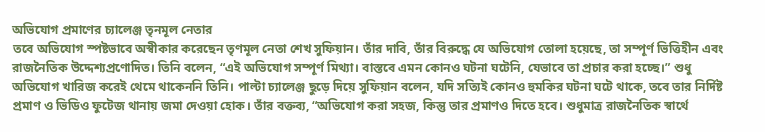অভিযোগ প্রমাণের চ্যালেঞ্জ তৃনমূল নেতার
তবে অভিযোগ স্পষ্টভাবে অস্বীকার করেছেন তৃণমূল নেতা শেখ সুফিয়ান। তাঁর দাবি, তাঁর বিরুদ্ধে যে অভিযোগ তোলা হয়েছে, তা সম্পূর্ণ ভিত্তিহীন এবং রাজনৈতিক উদ্দেশ্যপ্রণোদিত। তিনি বলেন, “এই অভিযোগ সম্পূর্ণ মিথ্যা। বাস্তবে এমন কোনও ঘটনা ঘটেনি, যেভাবে তা প্রচার করা হচ্ছে।” শুধু অভিযোগ খারিজ করেই থেমে থাকেননি তিনি। পাল্টা চ্যালেঞ্জ ছুড়ে দিয়ে সুফিয়ান বলেন, যদি সত্যিই কোনও হুমকির ঘটনা ঘটে থাকে, তবে তার নির্দিষ্ট প্রমাণ ও ভিডিও ফুটেজ থানায় জমা দেওয়া হোক। তাঁর বক্তব্য, “অভিযোগ করা সহজ, কিন্তু তার প্রমাণও দিতে হবে। শুধুমাত্র রাজনৈতিক স্বার্থে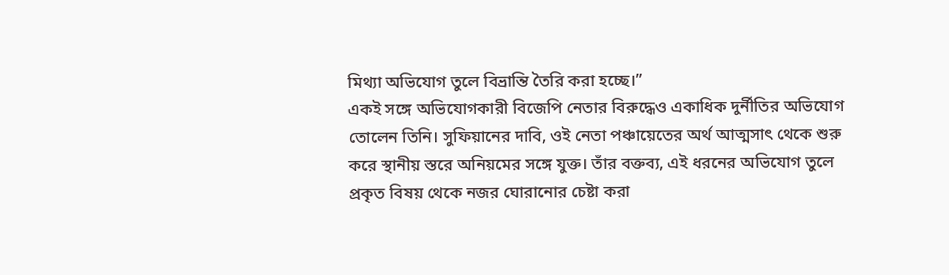মিথ্যা অভিযোগ তুলে বিভ্রান্তি তৈরি করা হচ্ছে।”
একই সঙ্গে অভিযোগকারী বিজেপি নেতার বিরুদ্ধেও একাধিক দুর্নীতির অভিযোগ তোলেন তিনি। সুফিয়ানের দাবি, ওই নেতা পঞ্চায়েতের অর্থ আত্মসাৎ থেকে শুরু করে স্থানীয় স্তরে অনিয়মের সঙ্গে যুক্ত। তাঁর বক্তব্য, এই ধরনের অভিযোগ তুলে প্রকৃত বিষয় থেকে নজর ঘোরানোর চেষ্টা করা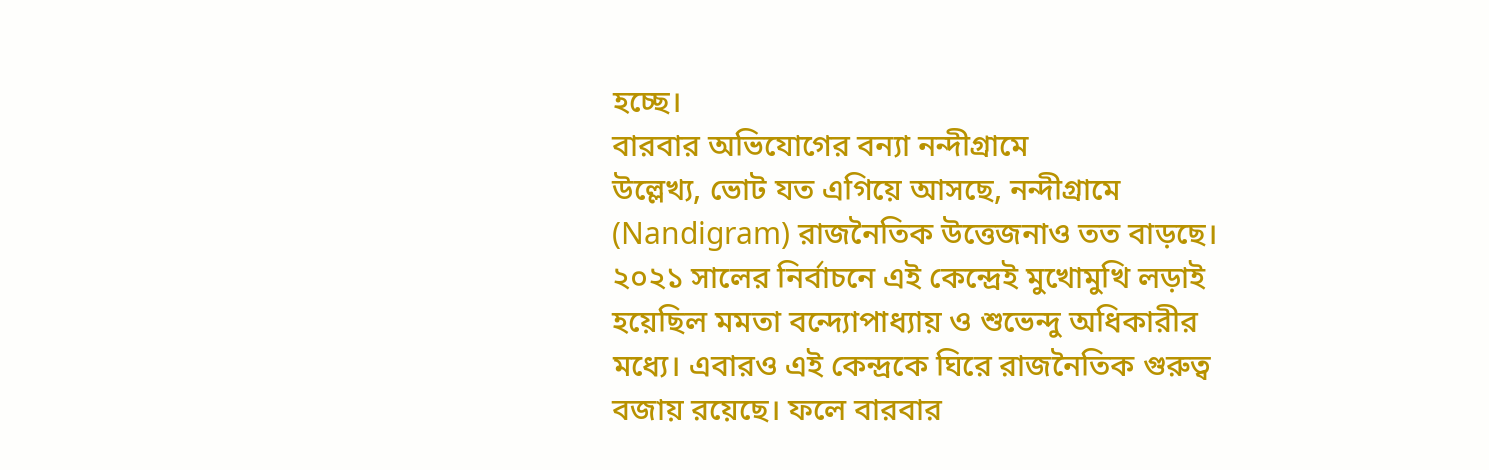হচ্ছে।
বারবার অভিযোগের বন্যা নন্দীগ্রামে
উল্লেখ্য, ভোট যত এগিয়ে আসছে, নন্দীগ্রামে (Nandigram) রাজনৈতিক উত্তেজনাও তত বাড়ছে। ২০২১ সালের নির্বাচনে এই কেন্দ্রেই মুখোমুখি লড়াই হয়েছিল মমতা বন্দ্যোপাধ্যায় ও শুভেন্দু অধিকারীর মধ্যে। এবারও এই কেন্দ্রকে ঘিরে রাজনৈতিক গুরুত্ব বজায় রয়েছে। ফলে বারবার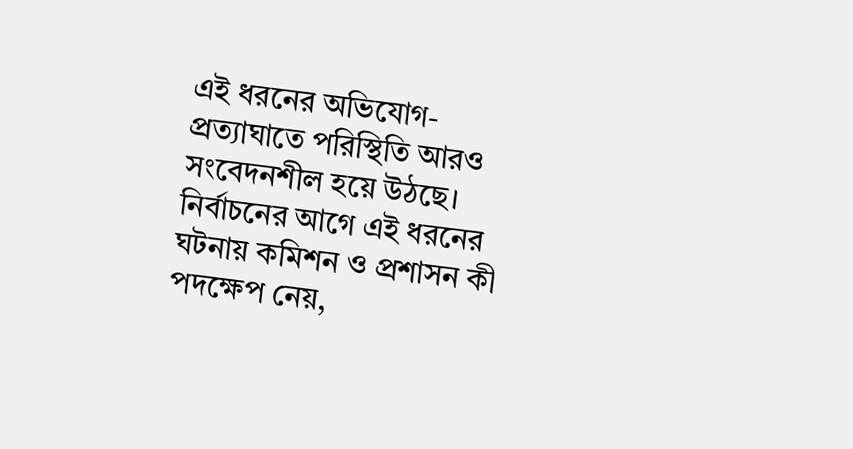এই ধরনের অভিযোগ-প্রত্যাঘাতে পরিস্থিতি আরও সংবেদনশীল হয়ে উঠছে। নির্বাচনের আগে এই ধরনের ঘটনায় কমিশন ও প্রশাসন কী পদক্ষেপ নেয়,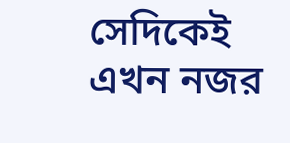সেদিকেই এখন নজর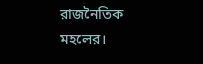রাজনৈতিক মহলের।